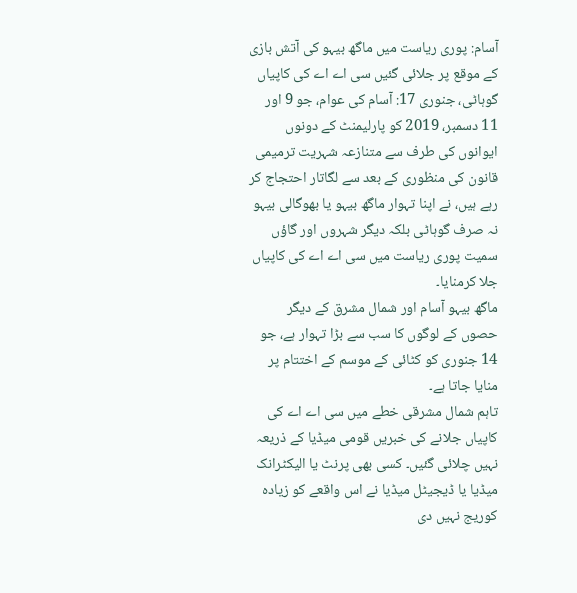آسام: پوری ریاست میں ماگھ بیہو کی آتش بازی کے موقع پر جلائی گئیں سی اے اے کی کاپیاں
گوہاٹی، جنوری 17: آسام کی عوام، جو 9 اور 11 دسمبر، 2019 کو پارلیمنٹ کے دونوں ایوانوں کی طرف سے متنازعہ شہریت ترمیمی قانون کی منظوری کے بعد سے لگاتار احتجاج کر رہے ہیں، نے اپنا تہوار ماگھ بیہو یا بھوگالی بیہو نہ صرف گوہاٹی بلکہ دیگر شہروں اور گاؤں سمیت پوری ریاست میں سی اے اے کی کاپیاں جلا کرمنایا۔
ماگھ بیہو آسام اور شمال مشرق کے دیگر حصوں کے لوگوں کا سب سے بڑا تہوار ہے، جو 14 جنوری کو کٹائی کے موسم کے اختتام پر منایا جاتا ہے۔
تاہم شمال مشرقی خطے میں سی اے اے کی کاپیاں جلانے کی خبریں قومی میڈیا کے ذریعہ نہیں چلائی گئیں۔ کسی بھی پرنٹ یا الیکٹرانک میڈیا یا ڈیجیٹل میڈیا نے اس واقعے کو زیادہ کوریج نہیں دی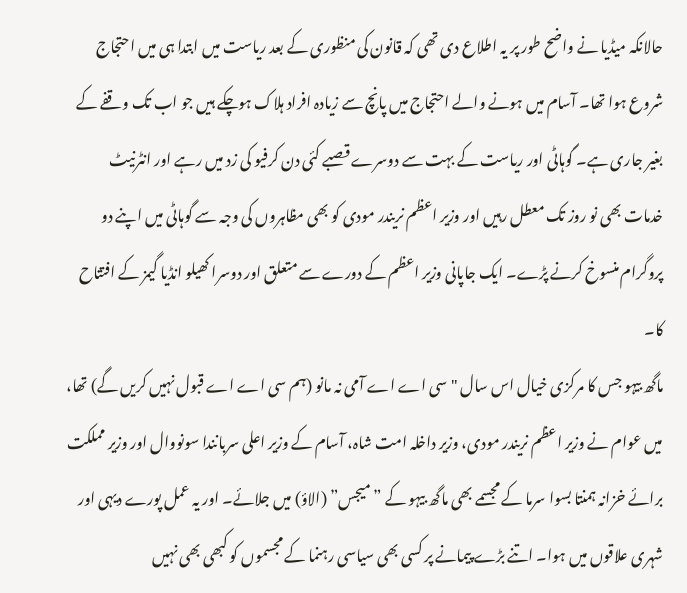حالانکہ میڈیا نے واضح طور پر یہ اطلاع دی تھی کہ قانون کی منظوری کے بعد ریاست میں ابتدا ہی میں احتجاج شروع ہوا تھا۔ آسام میں ہونے والے احتجاج میں پانچ سے زیادہ افراد ہلاک ہوچکے ہیں جو اب تک وقفے کے بغیر جاری ہے۔ گوہاٹی اور ریاست کے بہت سے دوسرے قصبے کئی دن کرفیو کی زد میں رہے اور انٹرنیٹ خدمات بھی نو روز تک معطل رہیں اور وزیر اعظم نریندر مودی کو بھی مظاہروں کی وجہ سے گوہاٹی میں اپنے دو پروگرام منسوخ کرنے پڑے۔ ایک جاپانی وزیر اعظم کے دورے سے متعلق اور دوسرا کھیلو انڈیا گیمز کے افتتاح کا۔
ماگھ بیہو جس کا مرکزی خیال اس سال "سی اے اے آمی نہ مانو (ہم سی اے اے قبول نہیں کریں گے) تھا، میں عوام نے وزیر اعظم نریندر مودی، وزیر داخلہ امت شاہ، آسام کے وزیر اعلی سربانندا سونووال اور وزیر مملکت برائے خزانہ ہمنتا بسوا سرما کے مجسمے بھی ماگھ بیہو کے ”میجس” (الاؤ) میں جلائے۔ اور یہ عمل پورے دیہی اور شہری علاقوں میں ہوا۔ اتنے بڑے پیمانے پر کسی بھی سیاسی رہنما کے مجسموں کو کبھی بھی نہیں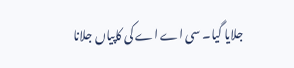جلایا گیا۔ سی اے اے کی کاپیاں جلانا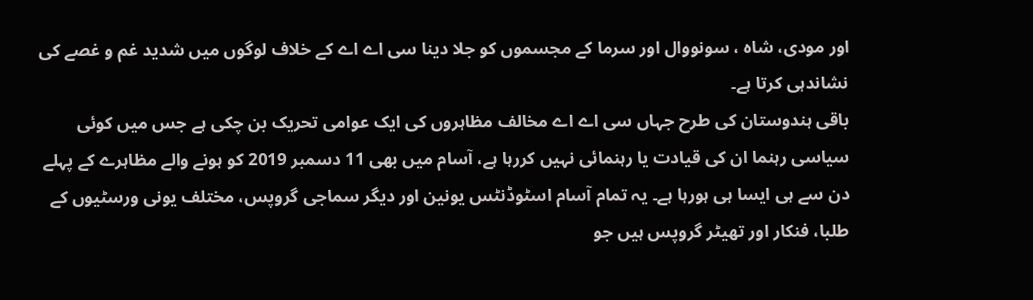اور مودی، شاہ ، سونووال اور سرما کے مجسموں کو جلا دینا سی اے اے کے خلاف لوگوں میں شدید غم و غصے کی نشاندہی کرتا ہے۔
باقی ہندوستان کی طرح جہاں سی اے اے مخالف مظاہروں کی ایک عوامی تحریک بن چکی ہے جس میں کوئی سیاسی رہنما ان کی قیادت یا رہنمائی نہیں کررہا ہے، آسام میں بھی 11 دسمبر 2019 کو ہونے والے مظاہرے کے پہلے دن سے ہی ایسا ہی ہورہا ہے۔ یہ تمام آسام اسٹوڈنٹس یونین اور دیگر سماجی گروپس، مختلف یونی ورسٹیوں کے طلبا، فنکار اور تھیٹر گروپس ہیں جو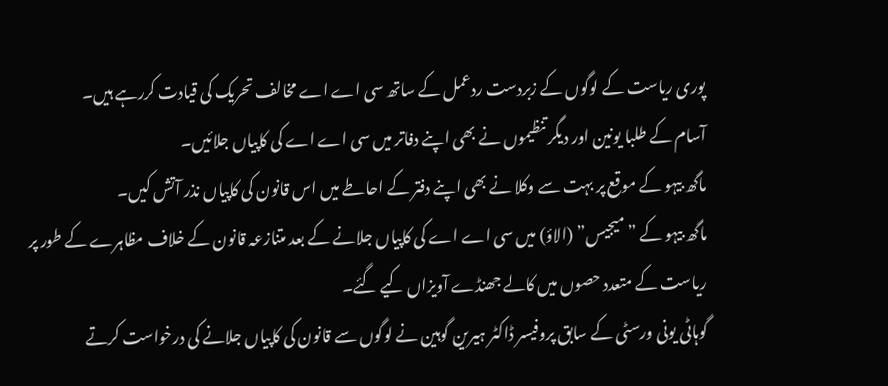پوری ریاست کے لوگوں کے زبردست ردعمل کے ساتھ سی اے اے مخالف تحریک کی قیادت کررہے ہیں۔
آسام کے طلبا یونین اور دیگر تنظیموں نے بھی اپنے دفاتر میں سی اے اے کی کاپیاں جلائیں۔
ماگھ بیہو کے موقع پر بہت سے وکلا نے بھی اپنے دفتر کے احاطے میں اس قانون کی کاپیاں نذر آتش کیں۔
ماگھ بیہو کے ”میجیس” (الاؤ) میں سی اے اے کی کاپیاں جلانے کے بعد متنازعہ قانون کے خلاف مظاہرے کے طور پر ریاست کے متعدد حصوں میں کالے جھنڈے آویزاں کیے گئے۔
گوہاٹی یونی ورسٹی کے سابق پروفیسر ڈاکٹر ہیرین گوہین نے لوگوں سے قانون کی کاپیاں جلانے کی درخواست کرتے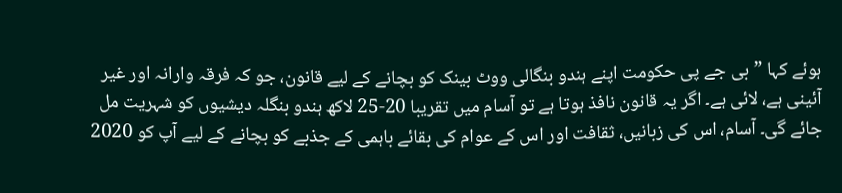ہوئے کہا ”بی جے پی حکومت اپنے ہندو بنگالی ووٹ بینک کو بچانے کے لیے قانون، جو کہ فرقہ وارانہ اور غیر آئینی ہے، لائی ہے۔ اگر یہ قانون نافذ ہوتا ہے تو آسام میں تقریبا 20-25 لاکھ ہندو بنگلہ دیشیوں کو شہریت مل جائے گی۔ آسام، اس کی زبانیں، ثقافت اور اس کے عوام کی بقائے باہمی کے جذبے کو بچانے کے لیے آپ کو 2020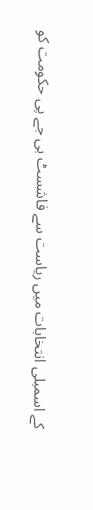کے اسمبلی انتخابات میں ریاست سے فاشسٹ بی جے پی حکومت کو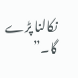نکالنا پڑے گا۔”